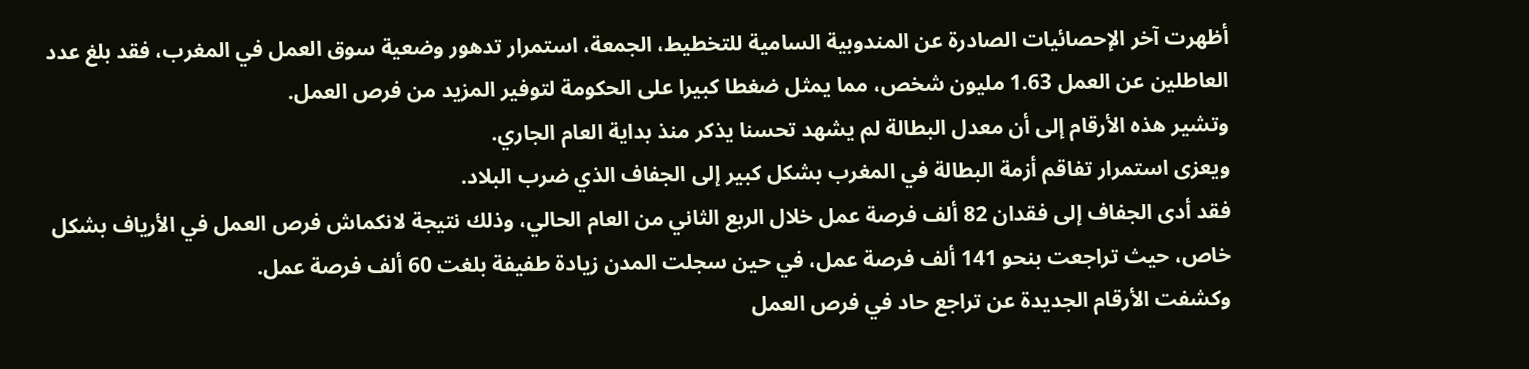أظهرت آخر الإحصائيات الصادرة عن المندوبية السامية للتخطيط، الجمعة، استمرار تدهور وضعية سوق العمل في المغرب، فقد بلغ عدد العاطلين عن العمل 1.63 مليون شخص، مما يمثل ضغطا كبيرا على الحكومة لتوفير المزيد من فرص العمل.
وتشير هذه الأرقام إلى أن معدل البطالة لم يشهد تحسنا يذكر منذ بداية العام الجاري.
ويعزى استمرار تفاقم أزمة البطالة في المغرب بشكل كبير إلى الجفاف الذي ضرب البلاد.
فقد أدى الجفاف إلى فقدان 82 ألف فرصة عمل خلال الربع الثاني من العام الحالي، وذلك نتيجة لانكماش فرص العمل في الأرياف بشكل خاص، حيث تراجعت بنحو 141 ألف فرصة عمل، في حين سجلت المدن زيادة طفيفة بلغت 60 ألف فرصة عمل.
وكشفت الأرقام الجديدة عن تراجع حاد في فرص العمل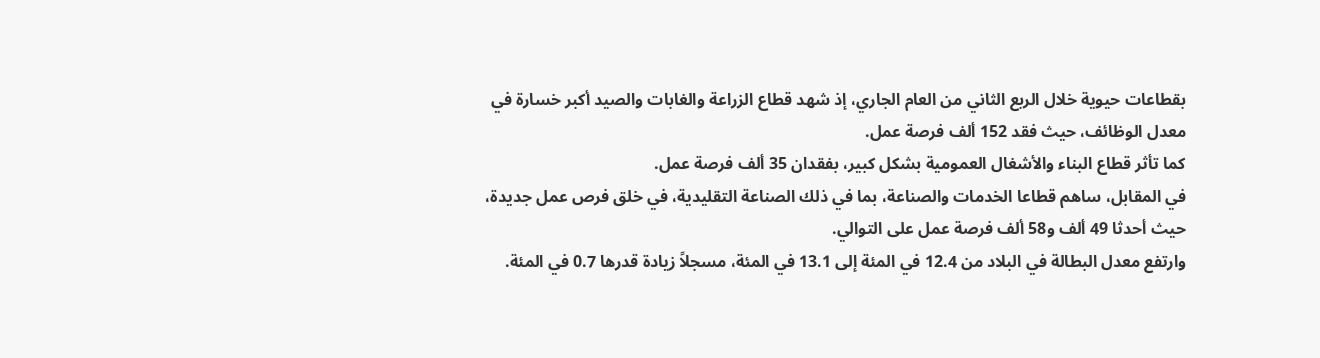بقطاعات حيوية خلال الربع الثاني من العام الجاري، إذ شهد قطاع الزراعة والغابات والصيد أكبر خسارة في معدل الوظائف، حيث فقد 152 ألف فرصة عمل.
كما تأثر قطاع البناء والأشغال العمومية بشكل كبير، بفقدان 35 ألف فرصة عمل.
في المقابل، ساهم قطاعا الخدمات والصناعة، بما في ذلك الصناعة التقليدية، في خلق فرص عمل جديدة، حيث أحدثا 49 ألف و58 ألف فرصة عمل على التوالي.
وارتفع معدل البطالة في البلاد من 12.4 في المئة إلى 13.1 في المئة، مسجلاً زيادة قدرها 0.7 في المئة.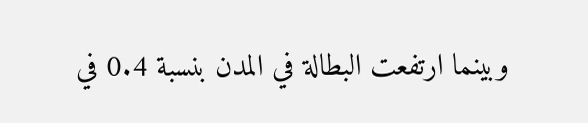وبينما ارتفعت البطالة في المدن بنسبة 0.4 في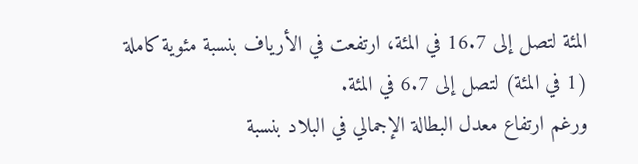المئة لتصل إلى 16.7 في المئة، ارتفعت في الأرياف بنسبة مئوية كاملة (1 في المئة) لتصل إلى 6.7 في المئة.
ورغم ارتفاع معدل البطالة الإجمالي في البلاد بنسبة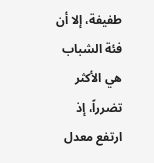طفيفة، إلا أن فئة الشباب هي الأكثر تضرراً، إذ ارتفع معدل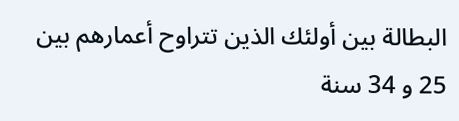البطالة بين أولئك الذين تتراوح أعمارهم بين 25 و 34 سنة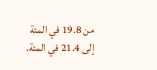من 19.8 في المئة إلى 21.4 في المئة.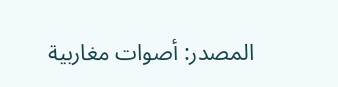المصدر: أصوات مغاربية